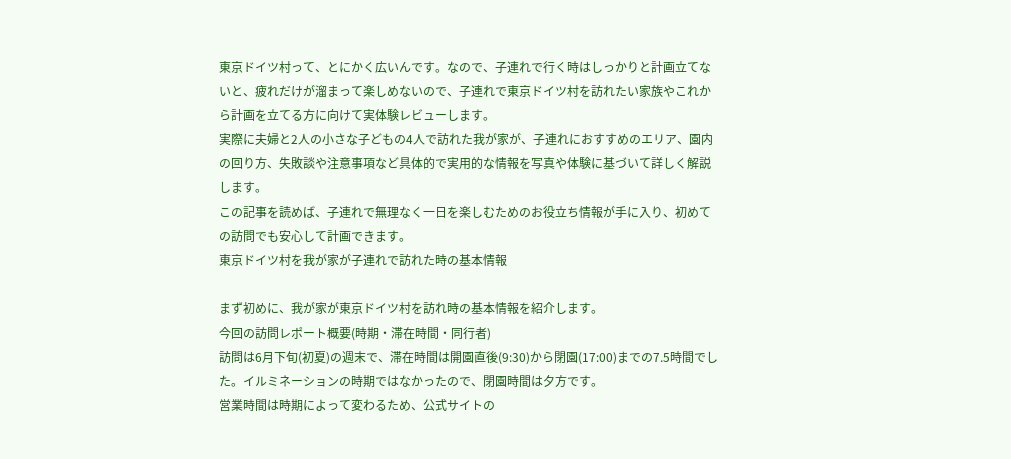東京ドイツ村って、とにかく広いんです。なので、子連れで行く時はしっかりと計画立てないと、疲れだけが溜まって楽しめないので、子連れで東京ドイツ村を訪れたい家族やこれから計画を立てる方に向けて実体験レビューします。
実際に夫婦と2人の小さな子どもの4人で訪れた我が家が、子連れにおすすめのエリア、園内の回り方、失敗談や注意事項など具体的で実用的な情報を写真や体験に基づいて詳しく解説します。
この記事を読めば、子連れで無理なく一日を楽しむためのお役立ち情報が手に入り、初めての訪問でも安心して計画できます。
東京ドイツ村を我が家が子連れで訪れた時の基本情報

まず初めに、我が家が東京ドイツ村を訪れ時の基本情報を紹介します。
今回の訪問レポート概要(時期・滞在時間・同行者)
訪問は6月下旬(初夏)の週末で、滞在時間は開園直後(9:30)から閉園(17:00)までの7.5時間でした。イルミネーションの時期ではなかったので、閉園時間は夕方です。
営業時間は時期によって変わるため、公式サイトの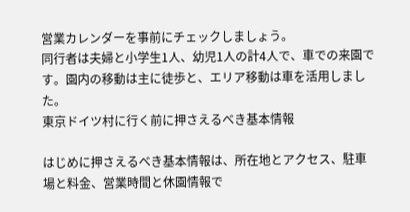営業カレンダーを事前にチェックしましょう。
同行者は夫婦と小学生1人、幼児1人の計4人で、車での来園です。園内の移動は主に徒歩と、エリア移動は車を活用しました。
東京ドイツ村に行く前に押さえるべき基本情報

はじめに押さえるべき基本情報は、所在地とアクセス、駐車場と料金、営業時間と休園情報で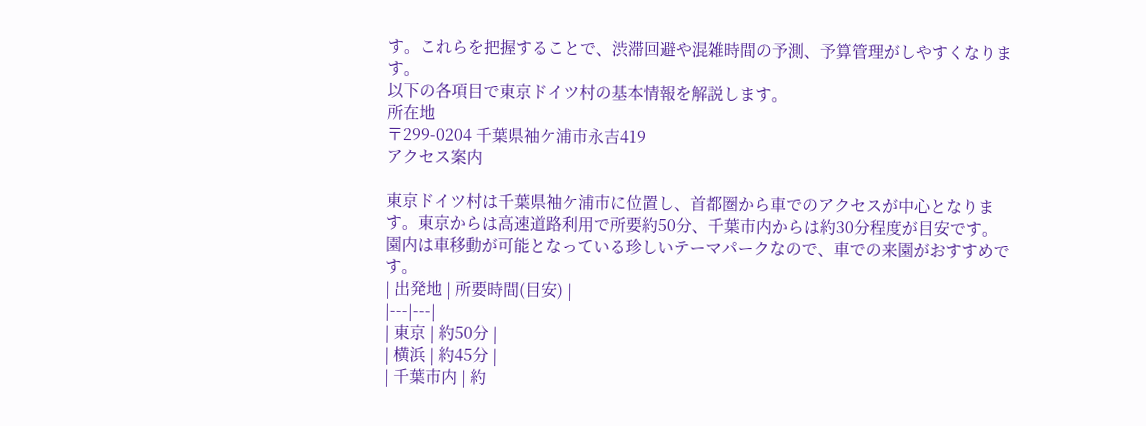す。これらを把握することで、渋滞回避や混雑時間の予測、予算管理がしやすくなります。
以下の各項目で東京ドイツ村の基本情報を解説します。
所在地
〒299-0204 千葉県袖ケ浦市永吉419
アクセス案内

東京ドイツ村は千葉県袖ケ浦市に位置し、首都圏から車でのアクセスが中心となります。東京からは高速道路利用で所要約50分、千葉市内からは約30分程度が目安です。
園内は車移動が可能となっている珍しいテーマパークなので、車での来園がおすすめです。
| 出発地 | 所要時間(目安) |
|---|---|
| 東京 | 約50分 |
| 横浜 | 約45分 |
| 千葉市内 | 約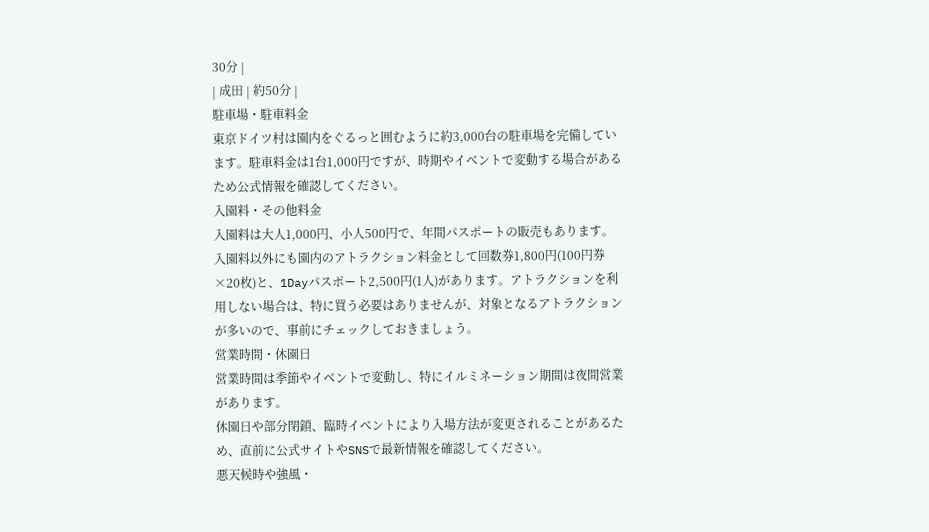30分 |
| 成田 | 約50分 |
駐車場・駐車料金
東京ドイツ村は園内をぐるっと囲むように約3,000台の駐車場を完備しています。駐車料金は1台1,000円ですが、時期やイベントで変動する場合があるため公式情報を確認してください。
入園料・その他料金
入園料は大人1,000円、小人500円で、年間パスポートの販売もあります。
入園料以外にも園内のアトラクション料金として回数券1,800円(100円券×20枚)と、1Dayパスポート2,500円(1人)があります。アトラクションを利用しない場合は、特に買う必要はありませんが、対象となるアトラクションが多いので、事前にチェックしておきましょう。
営業時間・休園日
営業時間は季節やイベントで変動し、特にイルミネーション期間は夜間営業があります。
休園日や部分閉鎖、臨時イベントにより入場方法が変更されることがあるため、直前に公式サイトやSNSで最新情報を確認してください。
悪天候時や強風・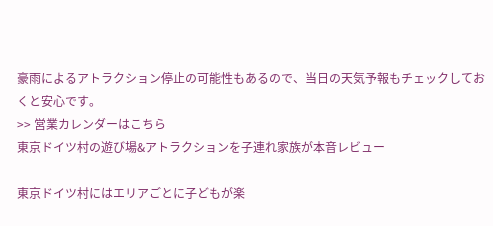豪雨によるアトラクション停止の可能性もあるので、当日の天気予報もチェックしておくと安心です。
>> 営業カレンダーはこちら
東京ドイツ村の遊び場&アトラクションを子連れ家族が本音レビュー

東京ドイツ村にはエリアごとに子どもが楽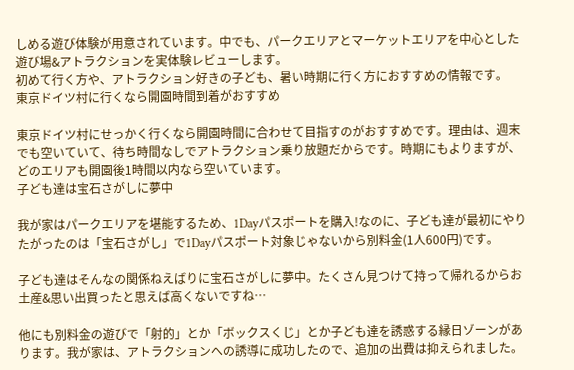しめる遊び体験が用意されています。中でも、パークエリアとマーケットエリアを中心とした遊び場&アトラクションを実体験レビューします。
初めて行く方や、アトラクション好きの子ども、暑い時期に行く方におすすめの情報です。
東京ドイツ村に行くなら開園時間到着がおすすめ

東京ドイツ村にせっかく行くなら開園時間に合わせて目指すのがおすすめです。理由は、週末でも空いていて、待ち時間なしでアトラクション乗り放題だからです。時期にもよりますが、どのエリアも開園後1時間以内なら空いています。
子ども達は宝石さがしに夢中

我が家はパークエリアを堪能するため、1Dayパスポートを購入!なのに、子ども達が最初にやりたがったのは「宝石さがし」で1Dayパスポート対象じゃないから別料金(1人600円)です。

子ども達はそんなの関係ねえばりに宝石さがしに夢中。たくさん見つけて持って帰れるからお土産&思い出買ったと思えば高くないですね…

他にも別料金の遊びで「射的」とか「ボックスくじ」とか子ども達を誘惑する縁日ゾーンがあります。我が家は、アトラクションへの誘導に成功したので、追加の出費は抑えられました。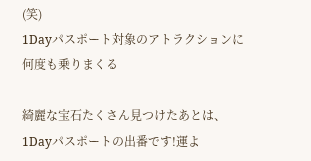(笑)
1Dayパスポート対象のアトラクションに何度も乗りまくる

綺麗な宝石たくさん見つけたあとは、1Dayパスポートの出番です!運よ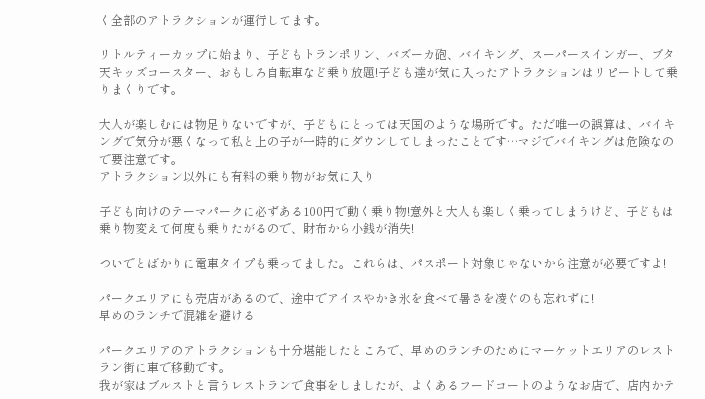く全部のアトラクションが運行してます。

リトルティーカップに始まり、子どもトランポリン、バズーカ砲、バイキング、スーパースインガー、ブタ天キッズコースター、おもしろ自転車など乗り放題!子ども達が気に入ったアトラクションはリピートして乗りまくりです。

大人が楽しむには物足りないですが、子どもにとっては天国のような場所です。ただ唯一の誤算は、バイキングで気分が悪くなって私と上の子が一時的にダウンしてしまったことです…マジでバイキングは危険なので要注意です。
アトラクション以外にも有料の乗り物がお気に入り

子ども向けのテーマパークに必ずある100円で動く乗り物!意外と大人も楽しく乗ってしまうけど、子どもは乗り物変えて何度も乗りたがるので、財布から小銭が消失!

ついでとばかりに電車タイプも乗ってました。これらは、パスポート対象じゃないから注意が必要ですよ!

パークエリアにも売店があるので、途中でアイスやかき氷を食べて暑さを凌ぐのも忘れずに!
早めのランチで混雑を避ける

パークエリアのアトラクションも十分堪能したところで、早めのランチのためにマーケットエリアのレストラン街に車で移動です。
我が家はブルストと言うレストランで食事をしましたが、よくあるフードコートのようなお店で、店内かテ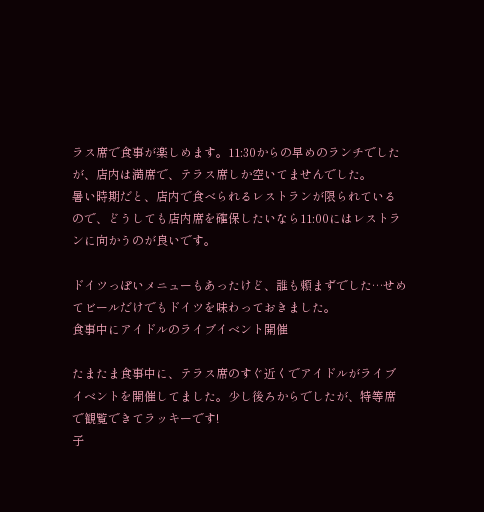ラス席で食事が楽しめます。11:30からの早めのランチでしたが、店内は満席で、テラス席しか空いてませんでした。
暑い時期だと、店内で食べられるレストランが限られているので、どうしても店内席を確保したいなら11:00にはレストランに向かうのが良いです。

ドイツっぽいメニューもあったけど、誰も頼まずでした…せめてビールだけでもドイツを味わっておきました。
食事中にアイドルのライブイベント開催

たまたま食事中に、テラス席のすぐ近くでアイドルがライブイベントを開催してました。少し後ろからでしたが、特等席で観覧できてラッキーです!
子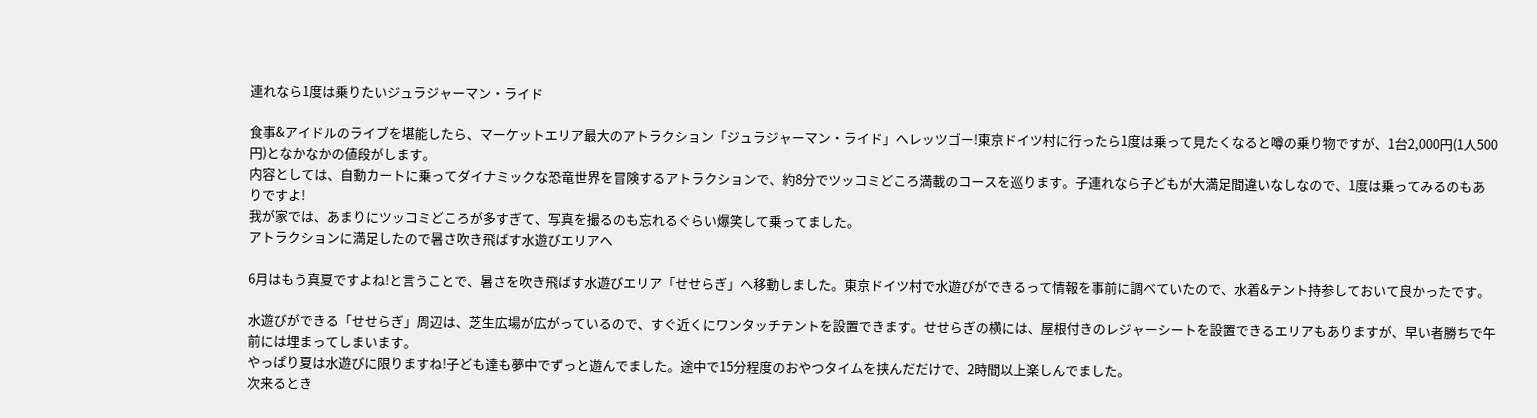連れなら1度は乗りたいジュラジャーマン・ライド

食事&アイドルのライブを堪能したら、マーケットエリア最大のアトラクション「ジュラジャーマン・ライド」へレッツゴー!東京ドイツ村に行ったら1度は乗って見たくなると噂の乗り物ですが、1台2,000円(1人500円)となかなかの値段がします。
内容としては、自動カートに乗ってダイナミックな恐竜世界を冒険するアトラクションで、約8分でツッコミどころ満載のコースを巡ります。子連れなら子どもが大満足間違いなしなので、1度は乗ってみるのもありですよ!
我が家では、あまりにツッコミどころが多すぎて、写真を撮るのも忘れるぐらい爆笑して乗ってました。
アトラクションに満足したので暑さ吹き飛ばす水遊びエリアへ

6月はもう真夏ですよね!と言うことで、暑さを吹き飛ばす水遊びエリア「せせらぎ」へ移動しました。東京ドイツ村で水遊びができるって情報を事前に調べていたので、水着&テント持参しておいて良かったです。

水遊びができる「せせらぎ」周辺は、芝生広場が広がっているので、すぐ近くにワンタッチテントを設置できます。せせらぎの横には、屋根付きのレジャーシートを設置できるエリアもありますが、早い者勝ちで午前には埋まってしまいます。
やっぱり夏は水遊びに限りますね!子ども達も夢中でずっと遊んでました。途中で15分程度のおやつタイムを挟んだだけで、2時間以上楽しんでました。
次来るとき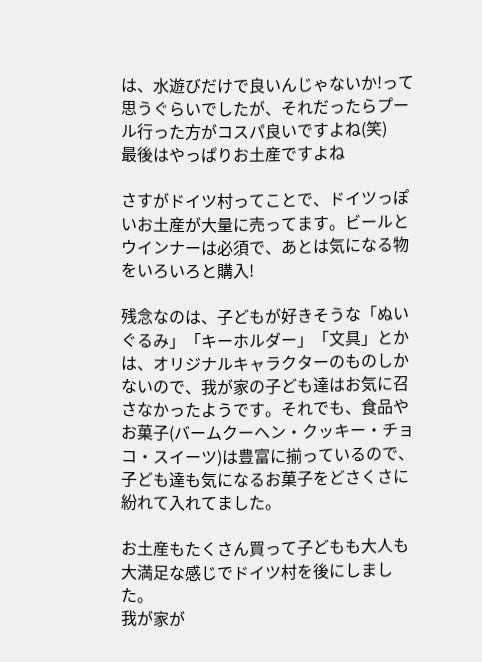は、水遊びだけで良いんじゃないか!って思うぐらいでしたが、それだったらプール行った方がコスパ良いですよね(笑)
最後はやっぱりお土産ですよね

さすがドイツ村ってことで、ドイツっぽいお土産が大量に売ってます。ビールとウインナーは必須で、あとは気になる物をいろいろと購入!

残念なのは、子どもが好きそうな「ぬいぐるみ」「キーホルダー」「文具」とかは、オリジナルキャラクターのものしかないので、我が家の子ども達はお気に召さなかったようです。それでも、食品やお菓子(バームクーヘン・クッキー・チョコ・スイーツ)は豊富に揃っているので、子ども達も気になるお菓子をどさくさに紛れて入れてました。

お土産もたくさん買って子どもも大人も大満足な感じでドイツ村を後にしました。
我が家が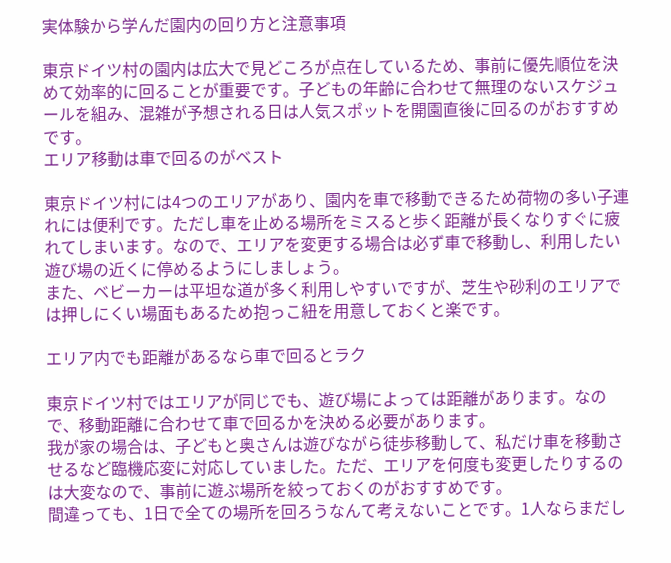実体験から学んだ園内の回り方と注意事項

東京ドイツ村の園内は広大で見どころが点在しているため、事前に優先順位を決めて効率的に回ることが重要です。子どもの年齢に合わせて無理のないスケジュールを組み、混雑が予想される日は人気スポットを開園直後に回るのがおすすめです。
エリア移動は車で回るのがベスト

東京ドイツ村には4つのエリアがあり、園内を車で移動できるため荷物の多い子連れには便利です。ただし車を止める場所をミスると歩く距離が長くなりすぐに疲れてしまいます。なので、エリアを変更する場合は必ず車で移動し、利用したい遊び場の近くに停めるようにしましょう。
また、ベビーカーは平坦な道が多く利用しやすいですが、芝生や砂利のエリアでは押しにくい場面もあるため抱っこ紐を用意しておくと楽です。

エリア内でも距離があるなら車で回るとラク

東京ドイツ村ではエリアが同じでも、遊び場によっては距離があります。なので、移動距離に合わせて車で回るかを決める必要があります。
我が家の場合は、子どもと奥さんは遊びながら徒歩移動して、私だけ車を移動させるなど臨機応変に対応していました。ただ、エリアを何度も変更したりするのは大変なので、事前に遊ぶ場所を絞っておくのがおすすめです。
間違っても、1日で全ての場所を回ろうなんて考えないことです。1人ならまだし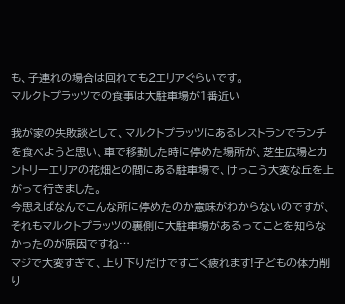も、子連れの場合は回れても2エリアぐらいです。
マルクトプラッツでの食事は大駐車場が1番近い

我が家の失敗談として、マルクトプラッツにあるレストランでランチを食べようと思い、車で移動した時に停めた場所が、芝生広場とカントリーエリアの花畑との間にある駐車場で、けっこう大変な丘を上がって行きました。
今思えばなんでこんな所に停めたのか意味がわからないのですが、それもマルクトプラッツの裏側に大駐車場があるってことを知らなかったのが原因ですね…
マジで大変すぎて、上り下りだけですごく疲れます!子どもの体力削り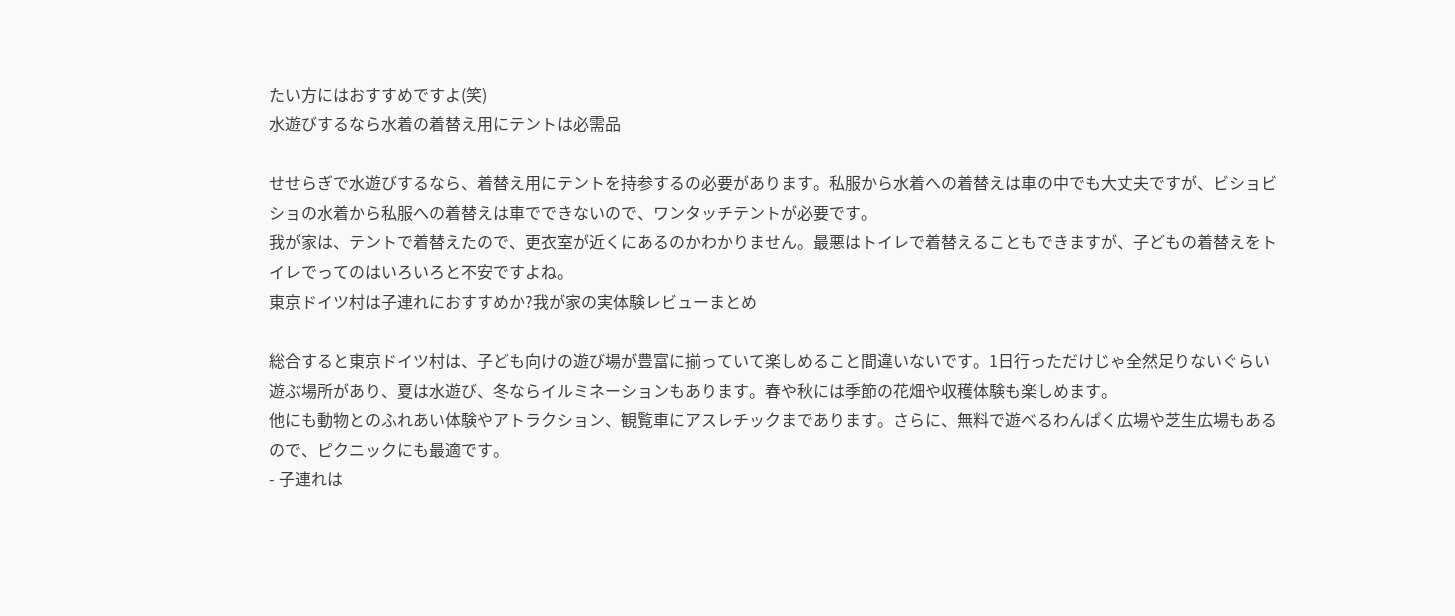たい方にはおすすめですよ(笑)
水遊びするなら水着の着替え用にテントは必需品

せせらぎで水遊びするなら、着替え用にテントを持参するの必要があります。私服から水着への着替えは車の中でも大丈夫ですが、ビショビショの水着から私服への着替えは車でできないので、ワンタッチテントが必要です。
我が家は、テントで着替えたので、更衣室が近くにあるのかわかりません。最悪はトイレで着替えることもできますが、子どもの着替えをトイレでってのはいろいろと不安ですよね。
東京ドイツ村は子連れにおすすめか?我が家の実体験レビューまとめ

総合すると東京ドイツ村は、子ども向けの遊び場が豊富に揃っていて楽しめること間違いないです。1日行っただけじゃ全然足りないぐらい遊ぶ場所があり、夏は水遊び、冬ならイルミネーションもあります。春や秋には季節の花畑や収穫体験も楽しめます。
他にも動物とのふれあい体験やアトラクション、観覧車にアスレチックまであります。さらに、無料で遊べるわんぱく広場や芝生広場もあるので、ピクニックにも最適です。
- 子連れは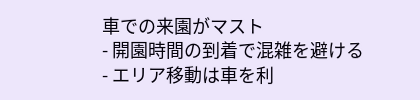車での来園がマスト
- 開園時間の到着で混雑を避ける
- エリア移動は車を利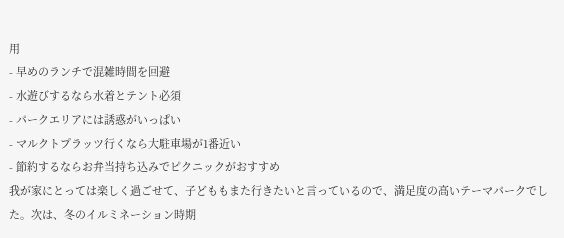用
- 早めのランチで混雑時間を回避
- 水遊びするなら水着とテント必須
- パークエリアには誘惑がいっぱい
- マルクトプラッツ行くなら大駐車場が1番近い
- 節約するならお弁当持ち込みでピクニックがおすすめ
我が家にとっては楽しく過ごせて、子どももまた行きたいと言っているので、満足度の高いテーマパークでした。次は、冬のイルミネーション時期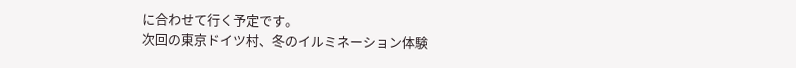に合わせて行く予定です。
次回の東京ドイツ村、冬のイルミネーション体験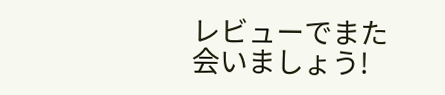レビューでまた会いましょう!